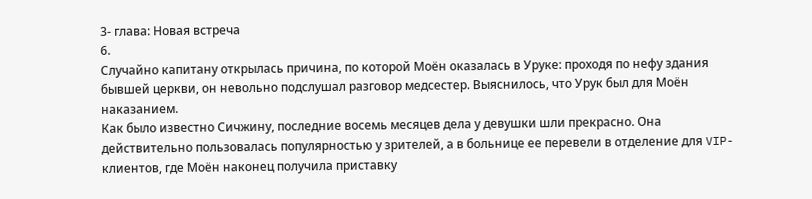3- глава: Новая встреча
6.
Случайно капитану открылась причина, по которой Моён оказалась в Уруке: проходя по нефу здания бывшей церкви, он невольно подслушал разговор медсестер. Выяснилось, что Урук был для Моён наказанием.
Как было известно Сичжину, последние восемь месяцев дела у девушки шли прекрасно. Она действительно пользовалась популярностью у зрителей, а в больнице ее перевели в отделение для VIP-клиентов, где Моён наконец получила приставку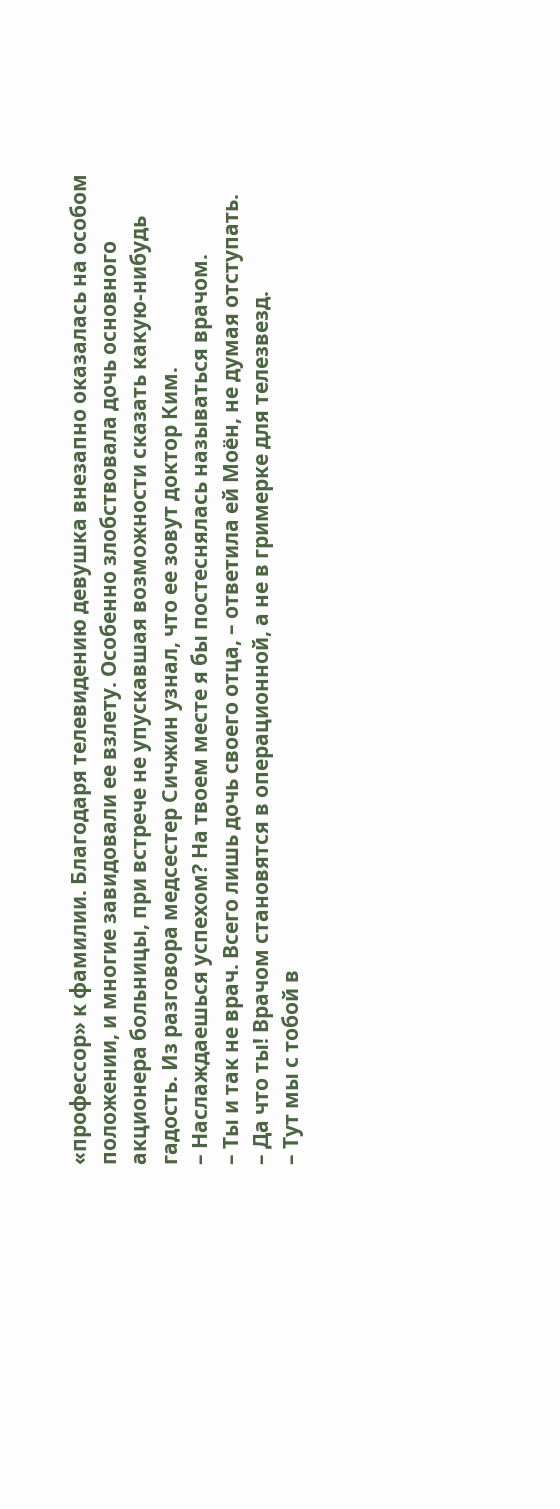«профессор» к фамилии. Благодаря телевидению девушка внезапно оказалась на особом положении, и многие завидовали ее взлету. Особенно злобствовала дочь основного акционера больницы, при встрече не упускавшая возможности сказать какую-нибудь гадость. Из разговора медсестер Сичжин узнал, что ее зовут доктор Ким.
– Наслаждаешься успехом? На твоем месте я бы постеснялась называться врачом.
– Ты и так не врач. Всего лишь дочь своего отца, – ответила ей Моён, не думая отступать.
– Да что ты! Врачом становятся в операционной, а не в гримерке для телезвезд.
– Тут мы с тобой в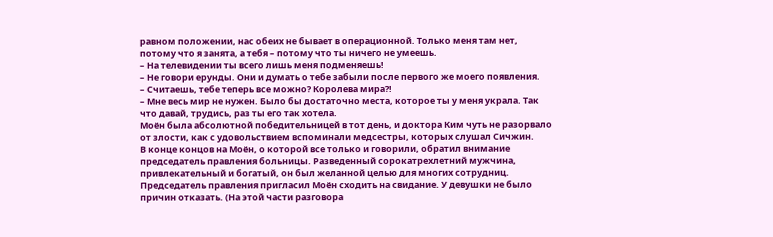равном положении, нас обеих не бывает в операционной. Только меня там нет, потому что я занята, а тебя – потому что ты ничего не умеешь.
– На телевидении ты всего лишь меня подменяешь!
– Не говори ерунды. Они и думать о тебе забыли после первого же моего появления.
– Считаешь, тебе теперь все можно? Королева мира?!
– Мне весь мир не нужен. Было бы достаточно места, которое ты у меня украла. Так что давай, трудись, раз ты его так хотела.
Моён была абсолютной победительницей в тот день, и доктора Ким чуть не разорвало от злости, как с удовольствием вспоминали медсестры, которых слушал Сичжин.
В конце концов на Моён, о которой все только и говорили, обратил внимание председатель правления больницы. Разведенный сорокатрехлетний мужчина, привлекательный и богатый, он был желанной целью для многих сотрудниц.
Председатель правления пригласил Моён сходить на свидание. У девушки не было причин отказать. (На этой части разговора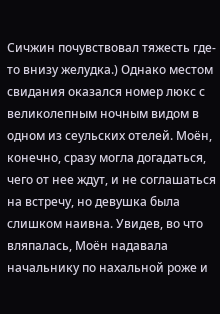Сичжин почувствовал тяжесть где-то внизу желудка.) Однако местом свидания оказался номер люкс с великолепным ночным видом в одном из сеульских отелей. Моён, конечно, сразу могла догадаться, чего от нее ждут, и не соглашаться на встречу, но девушка была слишком наивна. Увидев, во что вляпалась, Моён надавала начальнику по нахальной роже и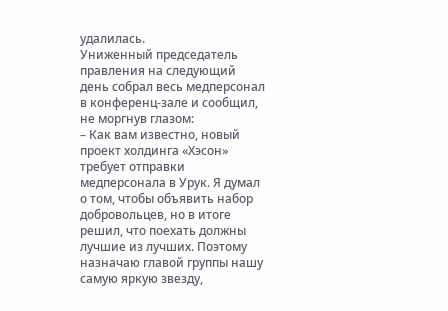удалилась.
Униженный председатель правления на следующий день собрал весь медперсонал в конференц-зале и сообщил, не моргнув глазом:
– Как вам известно, новый проект холдинга «Хэсон» требует отправки медперсонала в Урук. Я думал о том, чтобы объявить набор добровольцев, но в итоге решил, что поехать должны лучшие из лучших. Поэтому назначаю главой группы нашу самую яркую звезду,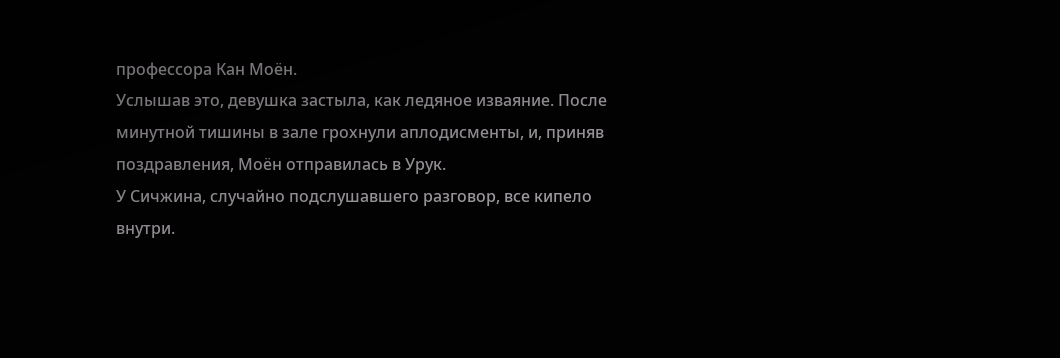профессора Кан Моён.
Услышав это, девушка застыла, как ледяное изваяние. После минутной тишины в зале грохнули аплодисменты, и, приняв поздравления, Моён отправилась в Урук.
У Сичжина, случайно подслушавшего разговор, все кипело внутри.